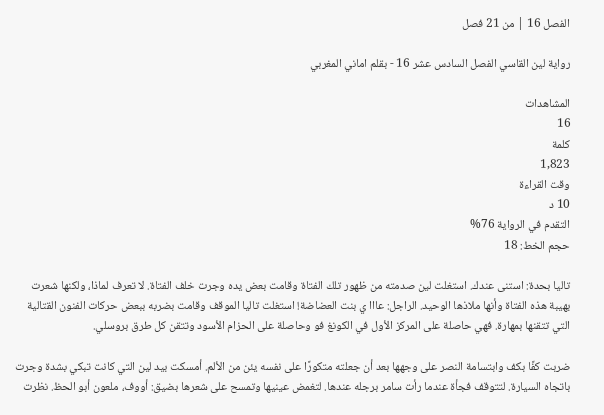الفصل 16 | من 21 فصل

رواية لين القاسي الفصل السادس عشر 16 - بقلم اماني المغربي

المشاهدات
16
كلمة
1,823
وقت القراءة
10 د
التقدم في الرواية 76%
حجم الخط: 18

تاليا بحدة: استنى عندك. استغلت لين صدمته من ظهور تلك الفتاة وقامت بعض يده وجرت خلف الفتاة. لا تعرف لماذا، ولكنها شعرت بهيبة هذه الفتاة وأنها ملاذها الوحيد. الراجل: عااا ي بنت العضاضة! استغلت تاليا الموقف وقامت بضربه ببعض حركات الفنون القتالية التي تتقنها بمهارة. فهي حاصلة على المركز الأول في الكونغ فو وحاصلة على الحزام الأسود وتتقن كل طرق بروسلي.

ضربت كفًا بكف وابتسامة النصر على وجهها بعد أن جعلته متكورًا على نفسه يئن من الألم. أمسكت بيد لين التي كانت تبكي بشدة وجرت باتجاه السيارة. لتتوقف فجأة عندما رأت سامر برجله عندها. لتغمض عينيها وتمسح على شعرها بضيق: أووف، ملعون أبو الحظ. نظرت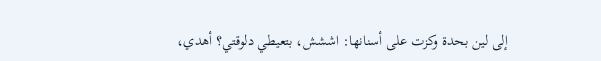إلى لين بحدة وكزت على أسنانها: اششش، بتعيطي دلوقتي؟ أهدي،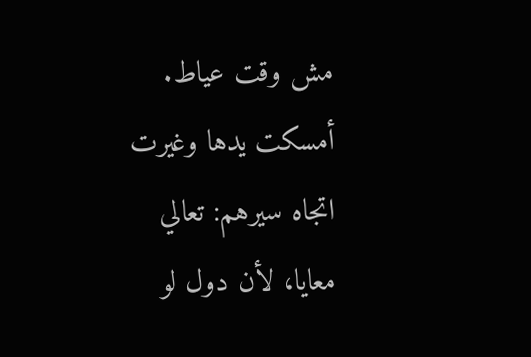مش وقت عياط. أمسكت يدها وغيرت اتجاه سيرهم: تعالي معايا، لأن دول لو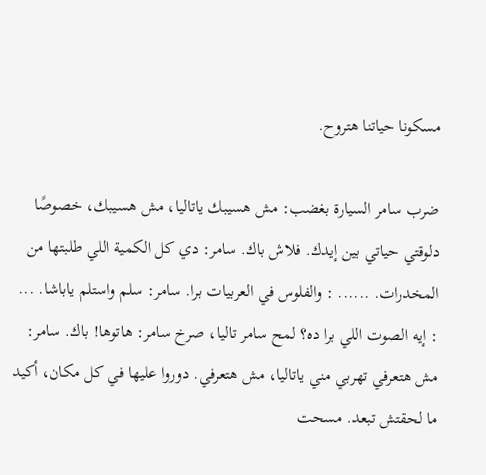مسكونا حياتنا هتروح.

ضرب سامر السيارة بغضب: مش هسيبك ياتاليا، مش هسيبك، خصوصًا دلوقتي حياتي بين إيدك. فلاش باك. سامر: دي كل الكمية اللي طلبتها من المخدرات. ...... : والفلوس في العربيات برا. سامر: سلم واستلم ياباشا. ... : إيه الصوت اللي برا ده؟ لمح سامر تاليا، صرخ سامر: هاتوها! باك. سامر: مش هتعرفي تهربي مني ياتاليا، مش هتعرفي. دوروا عليها في كل مكان، أكيد ما لحقتش تبعد. مسحت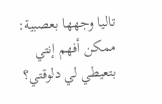تاليا وجهها بعصبية: ممكن أفهم إنتي بتعيطي لي دلوقتي؟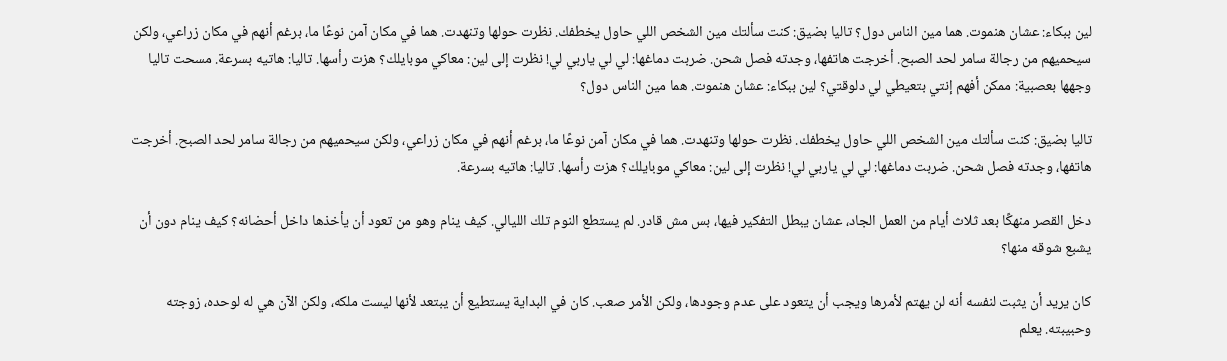لين ببكاء: عشان هنموت. هما مين الناس دول؟ تاليا بضيق: كنت سألتك مين الشخص اللي حاول يخطفك. نظرت حولها وتنهدت. هما في مكان آمن نوعًا ما، برغم أنهم في مكان زراعي، ولكن سيحميهم من رجالة سامر لحد الصبح. أخرجت هاتفها، وجدته فصل شحن. ضربت دماغها: لي لي ياربي لي! نظرت إلى لين: معاكي موبايلك؟ هزت رأسها. تاليا: هاتيه بسرعة. مسحت تاليا وجهها بعصبية: ممكن أفهم إنتي بتعيطي لي دلوقتي؟ لين ببكاء: عشان هنموت. هما مين الناس دول؟

تاليا بضيق: كنت سألتك مين الشخص اللي حاول يخطفك. نظرت حولها وتنهدت. هما في مكان آمن نوعًا ما، برغم أنهم في مكان زراعي، ولكن سيحميهم من رجالة سامر لحد الصبح. أخرجت هاتفها، وجدته فصل شحن. ضربت دماغها: لي لي ياربي لي! نظرت إلى لين: معاكي موبايلك؟ هزت رأسها. تاليا: هاتيه بسرعة.

دخل القصر منهكًا بعد ثلاث أيام من العمل الجاد، عشان يبطل التفكير فيها، بس مش قادر. لم يستطع النوم تلك الليالي. كيف ينام وهو من تعود أن يأخذها داخل أحضانه؟ كيف ينام دون أن يشبع شوقه منها؟

كان يريد أن يثبت لنفسه أنه لن يهتم لأمرها ويجب أن يتعود على عدم وجودها، ولكن الأمر صعب. كان في البداية يستطيع أن يبتعد لأنها ليست ملكه، ولكن الآن هي له لوحده، زوجته وحبيبته. يعلم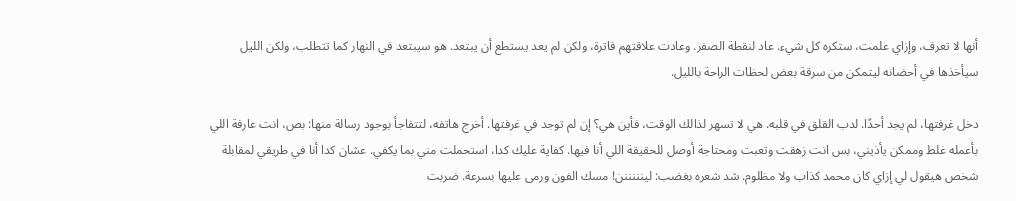أنها لا تعرف، وإزاي علمت، ستكره كل شيء. عاد لنقطة الصفر. وعادت علاقتهم فاترة، ولكن لم يعد يستطع أن يبتعد. هو سيبتعد في النهار كما تتطلب، ولكن الليل سيأخذها في أحضانه ليتمكن من سرقة بعض لحظات الراحة بالليل.

دخل غرفتها، لم يجد أحدًا. لدب القلق في قلبه. هي لا تسهر لذالك الوقت، فأين هي؟ إن لم توجد في غرفتها. أخرج هاتفه، لتتفاجأ بوجود رسالة منها: بص، انت عارفة اللي بأعمله غلط وممكن يأذيني، بس انت زهقت وتعبت ومحتاجة أوصل للحقيقة اللي أنا فيها. كفاية عليك كدا، استحملت مني بما يكفي. عشان كدا أنا في طريقي لمقابلة شخص هيقول لي إزاي كان محمد كذاب ولا مظلوم. شد شعره بغضب: لينننننن! مسك الفون ورمى عليها بسرعة. ضربت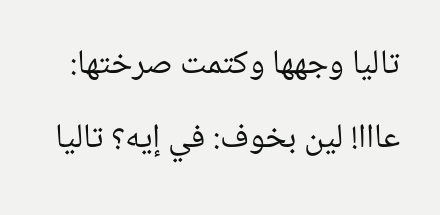تاليا وجهها وكتمت صرختها: عااا! لين بخوف: في إيه؟ تاليا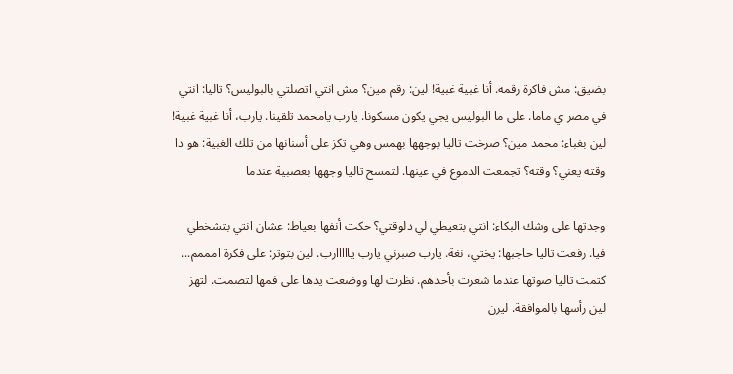بضيق: مش فاكرة رقمه. أنا غبية غبية! لين: رقم مين؟ مش انتي اتصلتي بالبوليس؟ تاليا: انتي في مصر ي ماما. على ما البوليس يجي يكون مسكونا. يارب يامحمد تلقينا. يارب، أنا غبية غبية! لين بغباء: محمد مين؟ صرخت تاليا بوجهها بهمس وهي تكز على أسنانها من تلك الغبية: هو دا وقته يعني؟ وقته؟ تجمعت الدموع في عينها. لتمسح تاليا وجهها بعصبية عندما

وجدتها على وشك البكاء: انتي بتعيطي لي دلوقتي؟ حكت أنفها بعياط: عشان انتي بتشخطي فيا. رفعت تاليا حاجبها: يختي، نغة. يارب صبرني يارب يااااارب. لين بتوتر: على فكرة امممم... كتمت تاليا صوتها عندما شعرت بأحدهم. نظرت لها ووضعت يدها على فمها لتصمت. لتهز لين رأسها بالموافقة. ليرن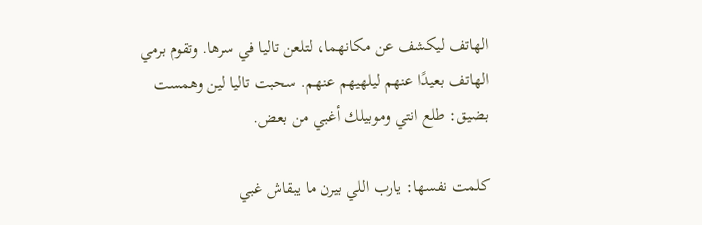الهاتف ليكشف عن مكانهما، لتلعن تاليا في سرها. وتقوم برمي الهاتف بعيدًا عنهم ليلهيهم عنهم. سحبت تاليا لين وهمست بضيق: طلع انتي وموبيلك أغبي من بعض.

كلمت نفسها: يارب اللي بيرن ما يبقاش غبي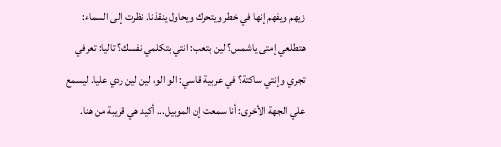زيهم ويفهم إنها في خطر ويتحرك ويحاول ينقذنا. نظرت إلى السماء: هتطلعي إمتى ياشمس؟ لين بتعب: انتي بتكلمي نفسك؟ تاليا: تعرفي تجري وإنتي ساكتة؟ في عربية قاسي: الو الو، لين لين ردي عليا. ليسمع علي الجهة الأخرى: أنا سمعت إن الموبيل... أكيد هي قريبة من هنا.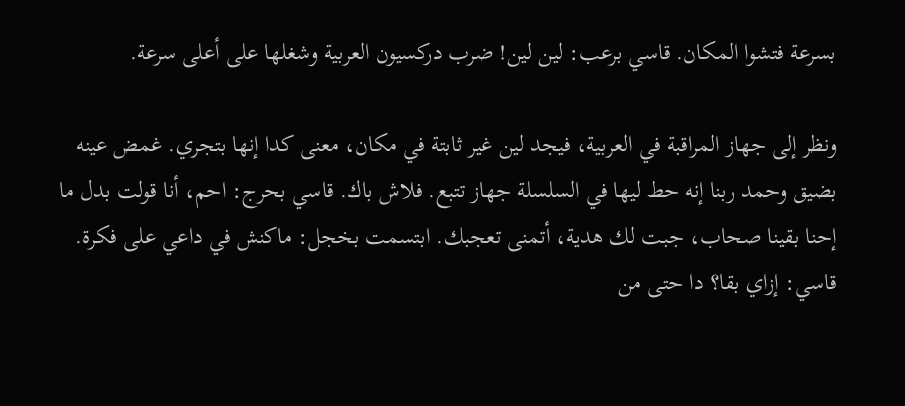بسرعة فتشوا المكان. قاسي برعب: لين لين! ضرب دركسيون العربية وشغلها على أعلى سرعة.

ونظر إلى جهاز المراقبة في العربية، فيجد لين غير ثابتة في مكان، معنى كدا إنها بتجري. غمض عينه بضيق وحمد ربنا إنه حط ليها في السلسلة جهاز تتبع. فلاش باك. قاسي بحرج: احم، أنا قولت بدل ما إحنا بقينا صحاب، جبت لك هدية، أتمنى تعجبك. ابتسمت بخجل: ماكنش في داعي على فكرة. قاسي: إزاي بقا؟ دا حتى من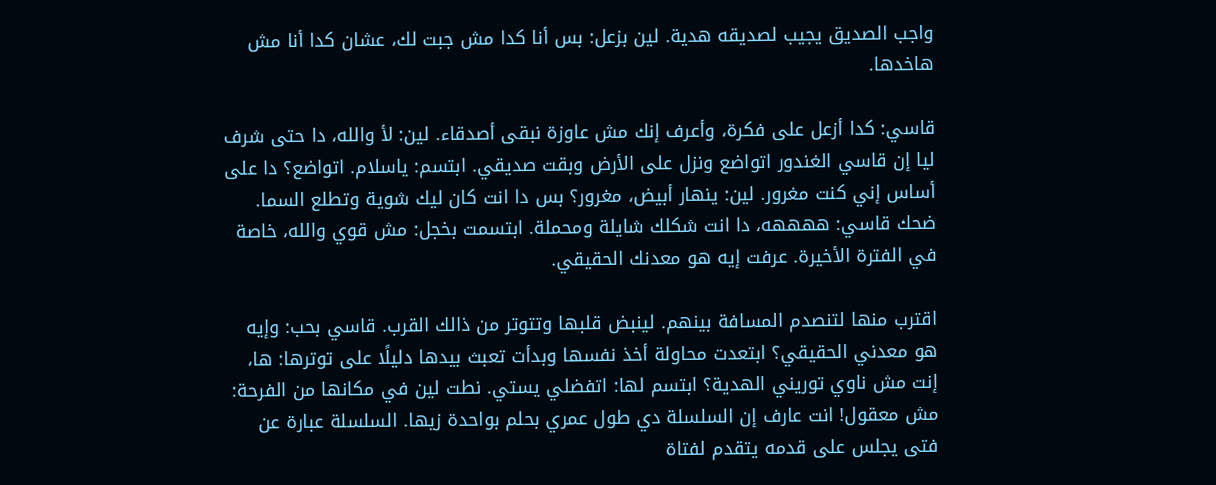واجب الصديق يجيب لصديقه هدية. لين بزعل: بس أنا كدا مش جبت لك، عشان كدا أنا مش هاخدها.

قاسي: كدا أزعل على فكرة، وأعرف إنك مش عاوزة نبقى أصدقاء. لين: لأ والله، دا حتى شرف ليا إن قاسي الغندور اتواضع ونزل على الأرض وبقت صديقي. ابتسم: ياسلام. اتواضع؟ دا على أساس إني كنت مغرور. لين: ينهار أبيض، مغرور؟ بس دا انت كان ليك شوية وتطلع السما. ضحك قاسي: ههههه، دا انت شكلك شايلة ومحملة. ابتسمت بخجل: مش قوي والله، خاصة في الفترة الأخيرة. عرفت إيه هو معدنك الحقيقي.

اقترب منها لتنصدم المسافة بينهم. لينبض قلبها وتتوتر من ذالك القرب. قاسي بحب: وإيه هو معدني الحقيقي؟ ابتعدت محاولة أخذ نفسها وبدأت تعبث بيدها دليلًا على توترها: ها، إنت مش ناوي توريني الهدية؟ ابتسم لها: اتفضلي يستي. نطت لين في مكانها من الفرحة: مش معقول! انت عارف إن السلسلة دي طول عمري بحلم بواحدة زيها. السلسلة عبارة عن فتى يجلس على قدمه يتقدم لفتاة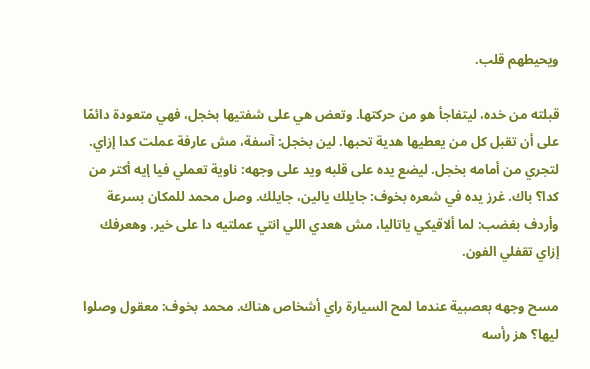ويحيطهم قلب.

قبلته من خده، ليتفاجأ هو من حركتها. وتعض هي على شفتيها بخجل، فهي متعودة دائمًا على أن تقبل كل من يعطيها هدية تحبها. لين بخجل: آسفة، مش عارفة عملت كدا إزاي. لتجري من أمامه بخجل. ليضع يده على قلبه ويد على وجهه: ناوية تعملي فيا إيه أكتر من كدا؟ باك. غرز يده في شعره بخوف: جايلك يالين، جايلك. وصل محمد للمكان بسرعة وأردف بغضب: لما ألاقيكي ياتاليا، مش هعدي اللي انتي عملتيه دا على خير. وهعرفك إزاي تقفلي الفون.

مسح وجهه بعصبية عندما لمح السيارة راي أشخاص هناك. محمد بخوف: معقول وصلوا ليها؟ هز رأسه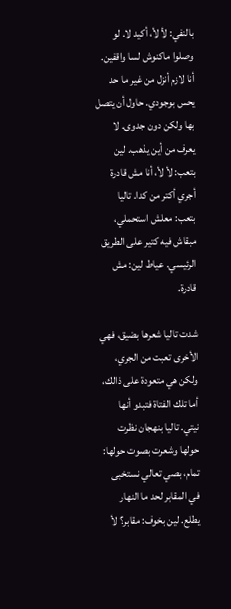بالنفي: لأ لأ، أكيد لا. لو وصلوا ماكنوش لسا واقفين. أنا لازم أنزل من غير ما حد يحس بوجودي. حاول أن يتصل بها ولكن دون جدوى. لا يعرف من أين يذهب. لين بتعب: لأ لأ، أنا مش قادرة أجري أكتر من كدا. تاليا بتعب: معلش استحملي، مبقاش فيه كتير على الطريق الرئيسي. عياط لين: مش قادرة.

شدت تاليا شعرها بضيق، فهي الأخرى تعبت من الجري، ولكن هي متعودة على ذالك، أما تلك الفتاة فتبدو أنها نيتي. تاليا بنهجان نظرت حولها وشعرت بصوت حولها: تمام، بصي تعالي نستخبى في المقابر لحد ما النهار يطلع. لين بخوف: مقابر؟ لأ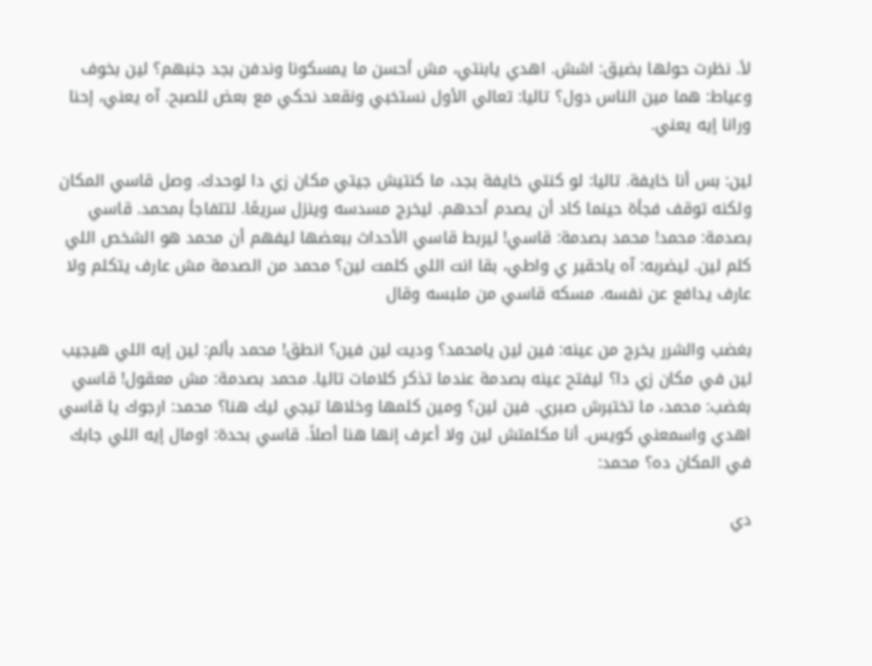لأ. نظرت حولها بضيق: اشش. اهدي يابنتي، مش أحسن ما يمسكونا وندفن بجد جنبهم؟ لين بخوف وعياط: هما مين الناس دول؟ تاليا: تعالي الأول نستخبي ونقعد نحكي مع بعض للصبح. آه يعني، إحنا ورانا إيه يعني.

لين: بس أنا خايفة. تاليا: لو كنتي خايفة بجد، ما كنتيش جيتي مكان زي دا لوحدك. وصل قاسي المكان ولكنه توقف فجأة حينما كاد أن يصدم أحدهم. ليخرج مسدسه وينزل سريعًا. لتتفاجأ بمحمد. قاسي بصدمة: محمد! محمد بصدمة: قاسي! ليربط قاسي الأحداث ببعضها ليفهم أن محمد هو الشخص اللي كلم لين. ليضربه: آه ياحقير ي واطي، بقا انت اللي كلمت لين؟ محمد من الصدمة مش عارف يتكلم ولا عارف يدافع عن نفسه. مسكه قاسي من ملبسه وقال

بغضب والشرر يخرج من عينه: فين لين يامحمد؟ وديت لين فين؟ انطق! محمد بألم: لين إيه اللي هيجيب لين في مكان زي دا؟ ليفتح عينه بصدمة عندما تذكر كلامات تاليا. محمد بصدمة: مش معقول! قاسي بغضب: محمد، ما تختبرش صبري. فين لين؟ ومين كلمها وخلاها تيجي ليك هنا؟ محمد: ارجوك يا قاسي اهدي واسمعني كويس. أنا مكلمتش لين ولا أعرف إنها هنا أصلاً. قاسي بحدة: اومال إيه اللي جابك في المكان ده؟ محمد:

دي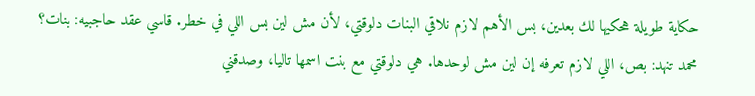حكاية طويلة هحكيها لك بعدين، بس الأهم لازم نلاقي البنات دلوقتي، لأن مش لين بس اللي في خطر. قاسي عقد حاجبيه: بنات؟ محمد تنهد: بص، اللي لازم تعرفه إن لين مش لوحدها. هي دلوقتي مع بنت اسمها تاليا، وصدقني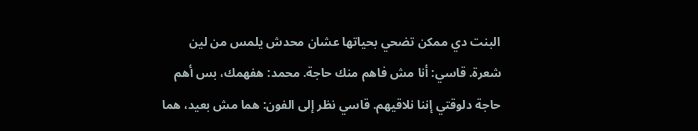البنت دي ممكن تضحي بحياتها عشان محدش يلمس من لين شعرة. قاسي: أنا مش فاهم منك حاجة. محمد: هفهمك، بس أهم حاجة دلوقتي إننا نلاقيهم. قاسي نظر إلى الفون: هما مش بعيد، هما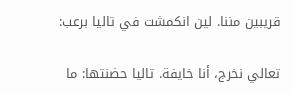قريبين مننا. لين انكمشت في تاليا برعب:

تعالي نخرج، أنا خايفة. تاليا حضنتها: ما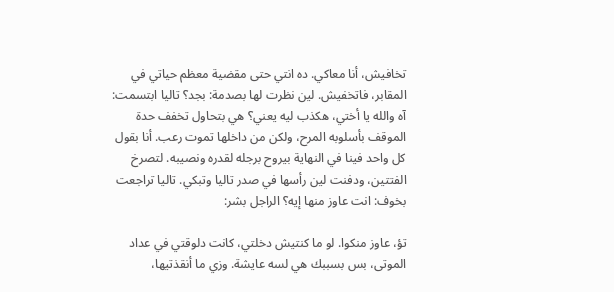تخافيش، أنا معاكي. ده انتي حتى مقضية معظم حياتي في المقابر، فاتخفيش. لين نظرت لها بصدمة: بجد؟ تاليا ابتسمت: آه والله يا أختي، هكذب ليه يعني؟ هي بتحاول تخفف حدة الموقف بأسلوبه المرح، ولكن من داخلها تموت رعب. أنا بقول كل واحد فينا في النهاية بيروح برجله لقدره ونصيبه. لتصرخ الفتتين، ودفنت لين رأسها في صدر تاليا وتبكي. تاليا تراجعت بخوف: انت عاوز منها إيه؟ الراجل بشر:

تؤ، عاوز منكوا. لو ما كنتيش دخلتي، كانت دلوقتي في عداد الموتى، بس بسببك هي لسه عايشة. وزي ما أنقذتيها،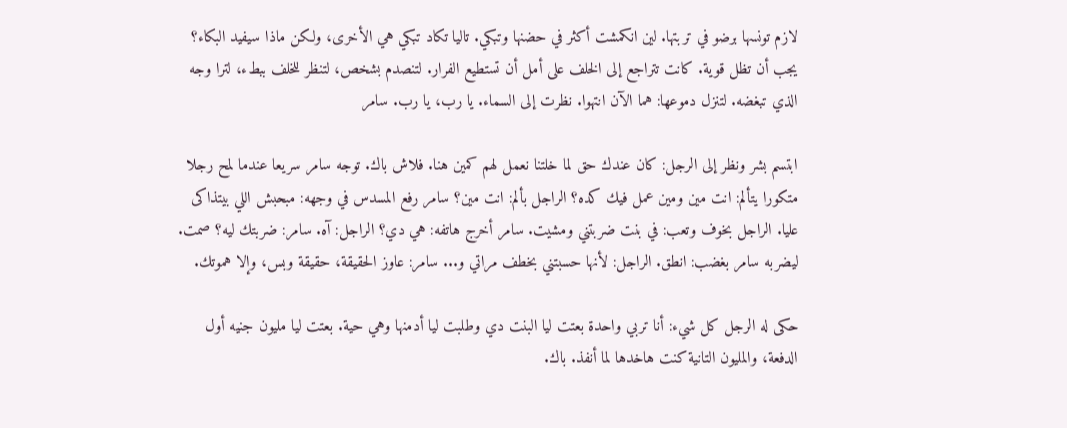لازم تونسها برضو في تربتها. لين انكمشت أكثر في حضنها وتبكي. تاليا تكاد تبكي هي الأخرى، ولكن ماذا سيفيد البكاء؟ يجب أن تظل قوية. كانت تتراجع إلى الخلف على أمل أن تستطيع الفرار. لتنصدم بشخص، لتنظر للخلف ببطء، لترا وجه الذي تبغضه. لتنزل دموعها: هما الآن انتهوا. نظرت إلى السماء. يا رب، يا رب. سامر

ابتسم بشر ونظر إلى الرجل: كان عندك حق لما خلتنا نعمل لهم كمين هنا. فلاش باك. توجه سامر سريعا عندما لمح رجلا متكورا يتألم: انت مين ومين عمل فيك كده؟ الراجل بألم: انت مين؟ سامر رفع المسدس في وجهه: مبحبش اللي بيتذاكى عليا. الراجل بخوف وتعب: في بنت ضربتني ومشيت. سامر أخرج هاتفه: هي دي؟ الراجل: آه. سامر: ضربتك ليه؟ صمت. ليضربه سامر بغضب: انطق. الراجل: لأنها حسبتني بخطف مراتي و... سامر: عاوز الحقيقة، حقيقة وبس، وإلا هموتك.

حكى له الرجل كل شيء: أنا تربي واحدة بعتت ليا البنت دي وطلبت ليا أدمنها وهي حية. بعتت ليا مليون جنيه أول الدفعة، والمليون التانية كنت هاخدها لما أنفذ. باك.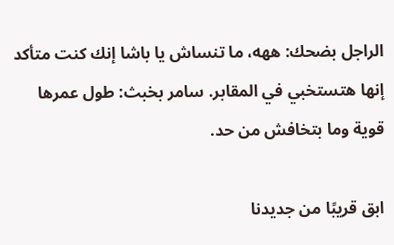الراجل بضحك: ههه، ما تنساش يا باشا إنك كنت متأكد إنها هتستخبي في المقابر. سامر بخبث: طول عمرها قوية وما بتخافش من حد.

ابق قريبًا من جديدنا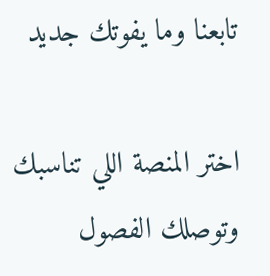تابعنا وما يفوتك جديد

اختر المنصة اللي تناسبك وتوصلك الفصول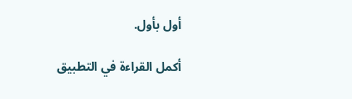أول بأول.

أكمل القراءة في التطبيق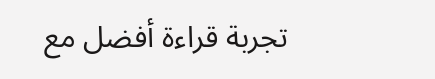تجربة قراءة أفضل مع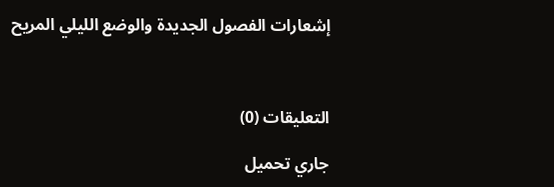إشعارات الفصول الجديدة والوضع الليلي المريح



التعليقات (0)

جاري تحميل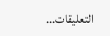التعليقات...